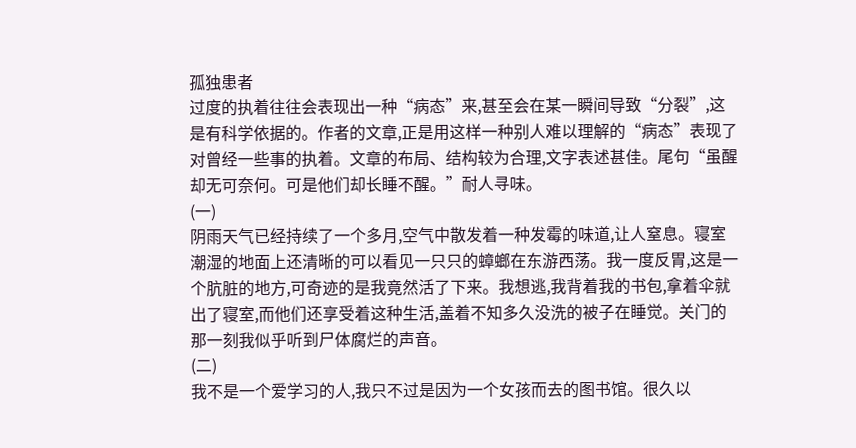孤独患者
过度的执着往往会表现出一种“病态”来,甚至会在某一瞬间导致“分裂”,这是有科学依据的。作者的文章,正是用这样一种别人难以理解的“病态”表现了对曾经一些事的执着。文章的布局、结构较为合理,文字表述甚佳。尾句“虽醒却无可奈何。可是他们却长睡不醒。”耐人寻味。
(一)
阴雨天气已经持续了一个多月,空气中散发着一种发霉的味道,让人窒息。寝室潮湿的地面上还清晰的可以看见一只只的蟑螂在东游西荡。我一度反胃,这是一个肮脏的地方,可奇迹的是我竟然活了下来。我想逃,我背着我的书包,拿着伞就出了寝室,而他们还享受着这种生活,盖着不知多久没洗的被子在睡觉。关门的那一刻我似乎听到尸体腐烂的声音。
(二)
我不是一个爱学习的人,我只不过是因为一个女孩而去的图书馆。很久以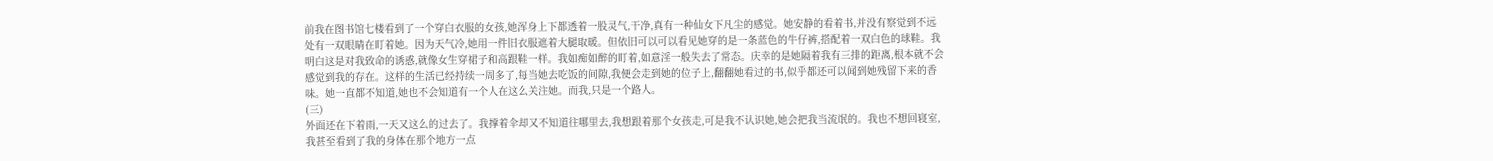前我在图书馆七楼看到了一个穿白衣服的女孩,她浑身上下都透着一股灵气,干净,真有一种仙女下凡尘的感觉。她安静的看着书,并没有察觉到不远处有一双眼睛在盯着她。因为天气冷,她用一件旧衣服遮着大腿取暖。但依旧可以可以看见她穿的是一条蓝色的牛仔裤,搭配着一双白色的球鞋。我明白这是对我致命的诱惑,就像女生穿裙子和高跟鞋一样。我如痴如醉的盯着,如意淫一般失去了常态。庆幸的是她隔着我有三排的距离,根本就不会感觉到我的存在。这样的生活已经持续一周多了,每当她去吃饭的间隙,我便会走到她的位子上,翻翻她看过的书,似乎都还可以闻到她残留下来的香味。她一直都不知道,她也不会知道有一个人在这么关注她。而我,只是一个路人。
(三)
外面还在下着雨,一天又这么的过去了。我撑着伞却又不知道往哪里去,我想跟着那个女孩走,可是我不认识她,她会把我当流氓的。我也不想回寝室,我甚至看到了我的身体在那个地方一点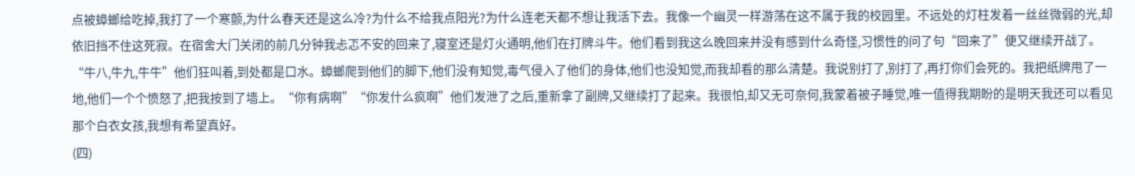点被蟑螂给吃掉,我打了一个寒颤,为什么春天还是这么冷?为什么不给我点阳光?为什么连老天都不想让我活下去。我像一个幽灵一样游荡在这不属于我的校园里。不远处的灯柱发着一丝丝微弱的光,却依旧挡不住这死寂。在宿舍大门关闭的前几分钟我忐忑不安的回来了,寝室还是灯火通明,他们在打牌斗牛。他们看到我这么晚回来并没有感到什么奇怪,习惯性的问了句“回来了”便又继续开战了。“牛八,牛九,牛牛”他们狂叫着,到处都是口水。蟑螂爬到他们的脚下,他们没有知觉,毒气侵入了他们的身体,他们也没知觉,而我却看的那么清楚。我说别打了,别打了,再打你们会死的。我把纸牌甩了一地,他们一个个愤怒了,把我按到了墙上。“你有病啊”“你发什么疯啊”他们发泄了之后,重新拿了副牌,又继续打了起来。我很怕,却又无可奈何,我蒙着被子睡觉,唯一值得我期盼的是明天我还可以看见那个白衣女孩,我想有希望真好。
(四)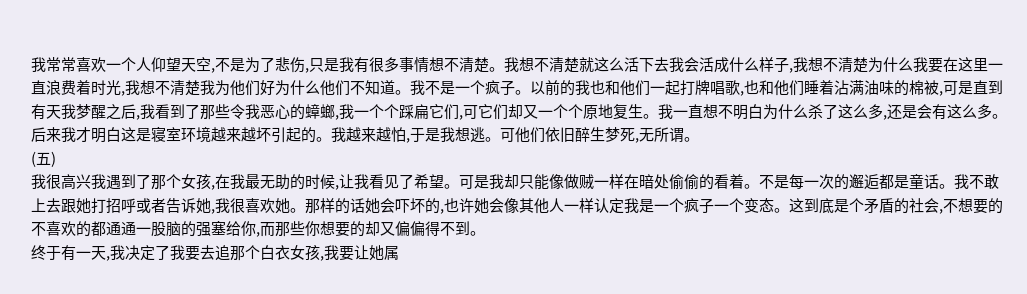我常常喜欢一个人仰望天空,不是为了悲伤,只是我有很多事情想不清楚。我想不清楚就这么活下去我会活成什么样子,我想不清楚为什么我要在这里一直浪费着时光,我想不清楚我为他们好为什么他们不知道。我不是一个疯子。以前的我也和他们一起打牌唱歌,也和他们睡着沾满油味的棉被,可是直到有天我梦醒之后,我看到了那些令我恶心的蟑螂,我一个个踩扁它们,可它们却又一个个原地复生。我一直想不明白为什么杀了这么多,还是会有这么多。后来我才明白这是寝室环境越来越坏引起的。我越来越怕,于是我想逃。可他们依旧醉生梦死,无所谓。
(五)
我很高兴我遇到了那个女孩,在我最无助的时候,让我看见了希望。可是我却只能像做贼一样在暗处偷偷的看着。不是每一次的邂逅都是童话。我不敢上去跟她打招呼或者告诉她,我很喜欢她。那样的话她会吓坏的,也许她会像其他人一样认定我是一个疯子一个变态。这到底是个矛盾的社会,不想要的不喜欢的都通通一股脑的强塞给你,而那些你想要的却又偏偏得不到。
终于有一天,我决定了我要去追那个白衣女孩,我要让她属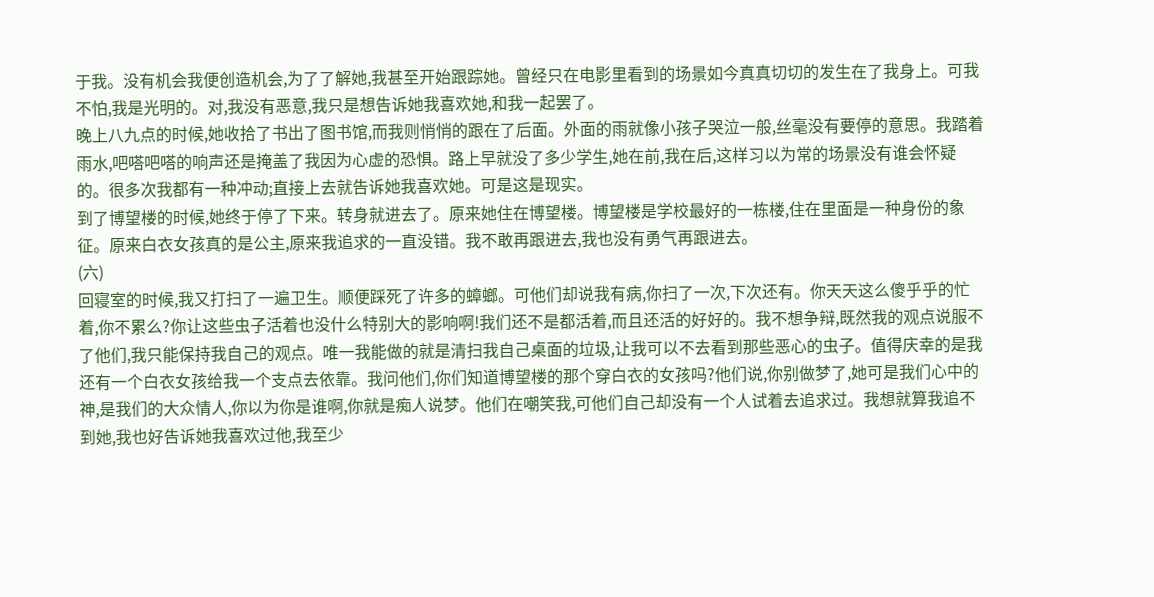于我。没有机会我便创造机会,为了了解她,我甚至开始跟踪她。曾经只在电影里看到的场景如今真真切切的发生在了我身上。可我不怕,我是光明的。对,我没有恶意,我只是想告诉她我喜欢她,和我一起罢了。
晚上八九点的时候,她收拾了书出了图书馆,而我则悄悄的跟在了后面。外面的雨就像小孩子哭泣一般,丝毫没有要停的意思。我踏着雨水,吧嗒吧嗒的响声还是掩盖了我因为心虚的恐惧。路上早就没了多少学生,她在前,我在后,这样习以为常的场景没有谁会怀疑的。很多次我都有一种冲动;直接上去就告诉她我喜欢她。可是这是现实。
到了博望楼的时候,她终于停了下来。转身就进去了。原来她住在博望楼。博望楼是学校最好的一栋楼,住在里面是一种身份的象征。原来白衣女孩真的是公主,原来我追求的一直没错。我不敢再跟进去,我也没有勇气再跟进去。
(六)
回寝室的时候,我又打扫了一遍卫生。顺便踩死了许多的蟑螂。可他们却说我有病,你扫了一次,下次还有。你天天这么傻乎乎的忙着,你不累么?你让这些虫子活着也没什么特别大的影响啊!我们还不是都活着,而且还活的好好的。我不想争辩,既然我的观点说服不了他们,我只能保持我自己的观点。唯一我能做的就是清扫我自己桌面的垃圾,让我可以不去看到那些恶心的虫子。值得庆幸的是我还有一个白衣女孩给我一个支点去依靠。我问他们,你们知道博望楼的那个穿白衣的女孩吗?他们说,你别做梦了,她可是我们心中的神,是我们的大众情人,你以为你是谁啊,你就是痴人说梦。他们在嘲笑我,可他们自己却没有一个人试着去追求过。我想就算我追不到她,我也好告诉她我喜欢过他,我至少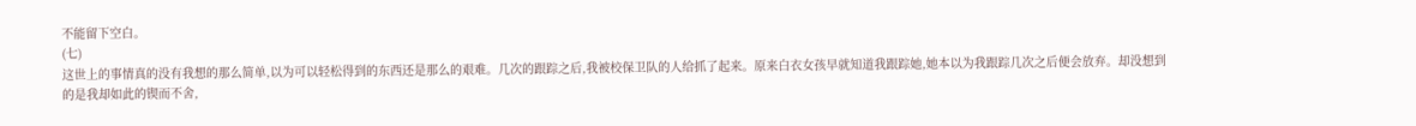不能留下空白。
(七)
这世上的事情真的没有我想的那么简单,以为可以轻松得到的东西还是那么的艰难。几次的跟踪之后,我被校保卫队的人给抓了起来。原来白衣女孩早就知道我跟踪她,她本以为我跟踪几次之后便会放弃。却没想到的是我却如此的锲而不舍,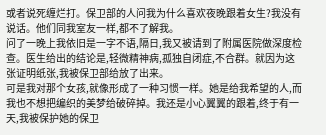或者说死缠烂打。保卫部的人问我为什么喜欢夜晚跟着女生?我没有说话。他们同我室友一样,都不了解我。
问了一晚上我依旧是一字不语,隔日,我又被请到了附属医院做深度检查。医生给出的结论是,轻微精神病,孤独自闭症,不合群。就因为这张证明纸张,我被保卫部给放了出来。
可是我对那个女孩,就像形成了一种习惯一样。她是给我希望的人,而我也不想把编织的美梦给破碎掉。我还是小心翼翼的跟着,终于有一天,我被保护她的保卫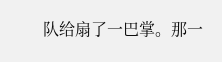队给扇了一巴掌。那一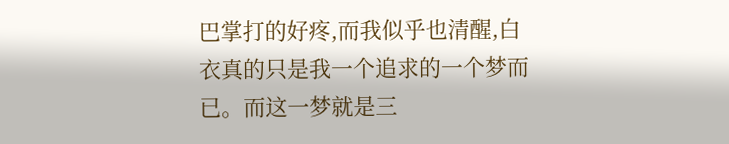巴掌打的好疼,而我似乎也清醒,白衣真的只是我一个追求的一个梦而已。而这一梦就是三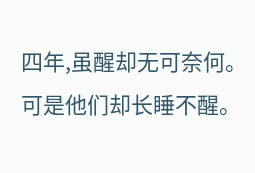四年,虽醒却无可奈何。可是他们却长睡不醒。